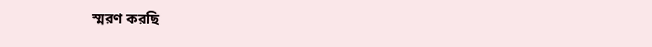স্মরণ করছি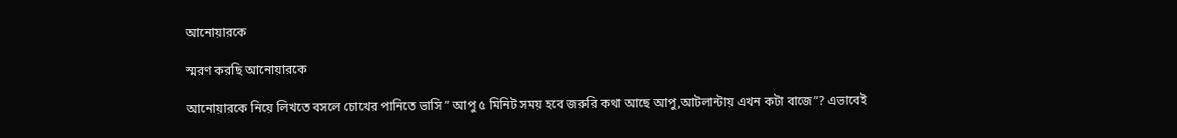আনোয়ারকে

স্মরণ করছি আনোয়ারকে

আনোয়ারকে নিয়ে লিখতে বসলে চোখের পানিতে ভাসি ” আপু ৫ মিনিট সময় হবে জরুরি কথা আছে আপু,আটলান্টায় এখন কটা বাজে”? এভাবেই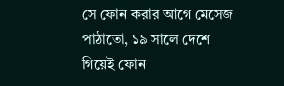সে ফোন করার আগে মেসেজ পাঠাতো, ১৯ সালে দেশে গিয়েই ফোন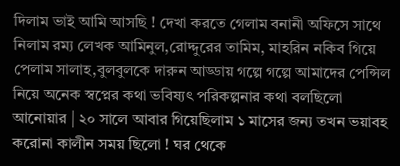দিলাম ভাই আমি আসছি ! দেখা করতে গেলাম বনানী অফিসে সাথে নিলাম রম্য লেখক আমিনুল,রোদ্দুরের তামিম, মাহরিন নকিব গিয়ে পেলাম সালাহ,বুলবুলকে দারুন আড্ডায় গল্পে গল্পে আমাদের পেন্সিল নিয়ে অনেক স্বপ্নের কথা ভবিষ্যৎ পরিকল্পনার কথা বলছিলো আনোয়ার | ২০ সালে আবার গিয়েছিলাম ১ মাসের জন্য তখন ভয়াবহ করোনা কালীন সময় ছিলো ! ঘর থেকে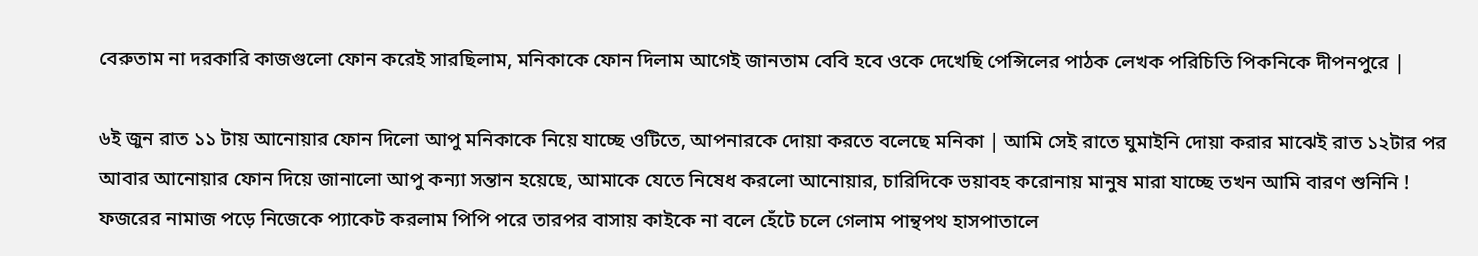বেরুতাম না দরকারি কাজগুলো ফোন করেই সারছিলাম, মনিকাকে ফোন দিলাম আগেই জানতাম বেবি হবে ওকে দেখেছি পেন্সিলের পাঠক লেখক পরিচিতি পিকনিকে দীপনপুরে |

৬ই জুন রাত ১১ টায় আনোয়ার ফোন দিলো আপু মনিকাকে নিয়ে যাচ্ছে ওটিতে, আপনারকে দোয়া করতে বলেছে মনিকা | আমি সেই রাতে ঘুমাইনি দোয়া করার মাঝেই রাত ১২টার পর আবার আনোয়ার ফোন দিয়ে জানালো আপু কন্যা সন্তান হয়েছে, আমাকে যেতে নিষেধ করলো আনোয়ার, চারিদিকে ভয়াবহ করোনায় মানুষ মারা যাচ্ছে তখন আমি বারণ শুনিনি ! ফজরের নামাজ পড়ে নিজেকে প্যাকেট করলাম পিপি পরে তারপর বাসায় কাইকে না বলে হেঁটে চলে গেলাম পান্থপথ হাসপাতালে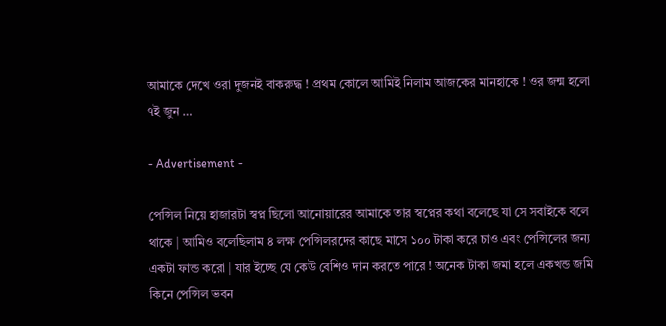আমাকে দেখে ওরা দুজনই বাকরুদ্ধ ! প্রথম কোলে আমিই নিলাম আজকের মানহাকে ! ওর জন্ম হলো ৭ই জুন …

- Advertisement -

পেন্সিল নিয়ে হাজারটা স্বপ্ন ছিলো আনোয়ারের আমাকে তার স্বপ্নের কথা বলেছে যা সে সবাইকে বলে থাকে | আমিও বলেছিলাম ৪ লক্ষ পেন্সিলরদের কাছে মাসে ১০০ টাকা করে চাও এবং পেন্সিলের জন্য একটা ফান্ড করো | যার ইচ্ছে যে কেউ বেশিও দান করতে পারে ! অনেক টাকা জমা হলে একখন্ড জমি কিনে পেন্সিল ভবন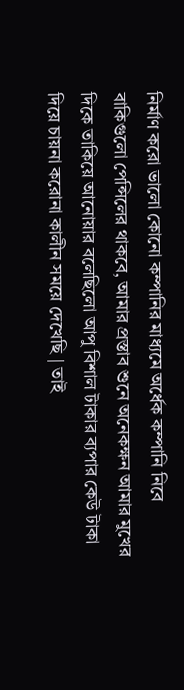নির্মাণ করো ভালো কোনো কম্পানির মাধ্যমে অর্ধেক কম্পানি নিবে বাকিগুলো পেন্সিলের থাকবে, আমার প্রস্তাব শুনে অনেকক্ষন আমার মুখের দিকে তাকিয়ে আনোয়ার বলেছিলো আপু বিশাল টাকার ব্যপার কেউ টাকা দিয়ে চায়না করোনা কালীন সময়ে দেখেছি | তাই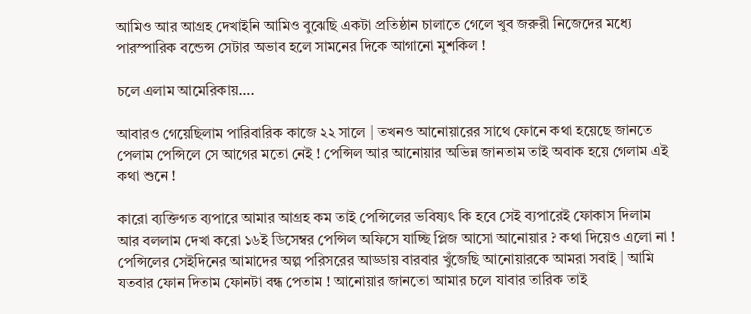আমিও আর আগ্রহ দেখাইনি আমিও বুঝেছি একটা প্রতিষ্ঠান চালাতে গেলে খুব জরুরী নিজেদের মধ্যে পারস্পারিক বন্ডেন্স সেটার অভাব হলে সামনের দিকে আগানো মুশকিল !

চলে এলাম আমেরিকায়….

আবারও গেয়েছিলাম পারিবারিক কাজে ২২ সালে | তখনও আনোয়ারের সাথে ফোনে কথা হয়েছে জানতে পেলাম পেন্সিলে সে আগের মতো নেই ! পেন্সিল আর আনোয়ার অভিন্ন জানতাম তাই অবাক হয়ে গেলাম এই কথা শুনে !

কারো ব্যক্তিগত ব্যপারে আমার আগ্রহ কম তাই পেন্সিলের ভবিষ্যৎ কি হবে সেই ব্যপারেই ফোকাস দিলাম আর বললাম দেখা করো ১৬ই ডিসেম্বর পেন্সিল অফিসে যাচ্ছি প্লিজ আসো আনোয়ার ? কথা দিয়েও এলো না ! পেন্সিলের সেইদিনের আমাদের অল্প পরিসরের আড্ডায় বারবার খুঁজেছি আনোয়ারকে আমরা সবাই | আমি যতবার ফোন দিতাম ফোনটা বন্ধ পেতাম ! আনোয়ার জানতো আমার চলে যাবার তারিক তাই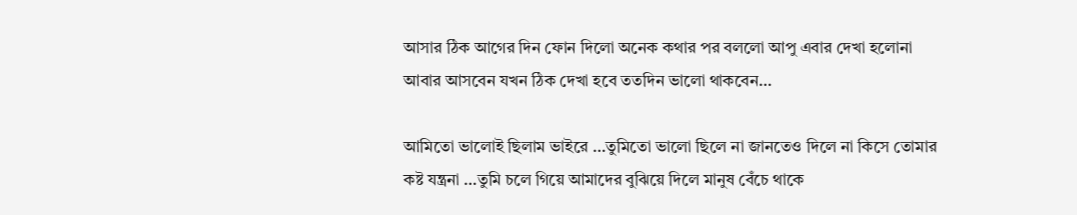আসার ঠিক আগের দিন ফোন দিলো অনেক কথার পর বললো আপু এবার দেখা হলোনা আবার আসবেন যখন ঠিক দেখা হবে ততদিন ভালো থাকবেন…

আমিতো ভালোই ছিলাম ভাইরে …তুমিতো ভালো ছিলে না জানতেও দিলে না কিসে তোমার কষ্ট যন্ত্রনা …তুমি চলে গিয়ে আমাদের বুঝিয়ে দিলে মানুষ বেঁচে থাকে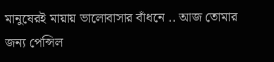মানুষেরই মায়ায় ভালোবাসার বাঁধনে .. আজ তোমার জন্য পেন্সিল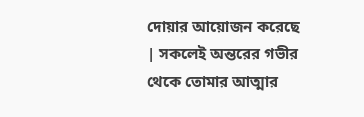দোয়ার আয়োজন করেছে | সকলেই অন্তরের গভীর থেকে তোমার আত্মার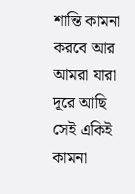শান্তি কামনা করবে আর আমরা যারা দূরে আছি সেই একিই কামনা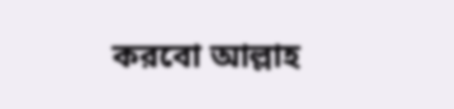করবো আল্লাহ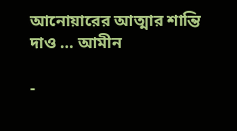আনোয়ারের আত্মার শান্তি দাও … আমীন

-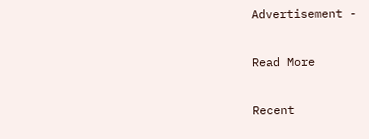Advertisement -

Read More

Recent